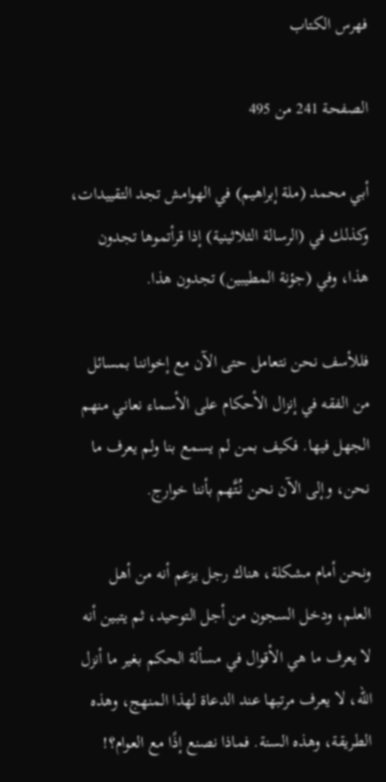فهرس الكتاب

الصفحة 241 من 495

أبي محمد (ملة إبراهيم) في الهوامش تجد التقييدات، وكذلك في (الرسالة الثلاثينية) إذا قرأتموها تجدون هذا، وفي (جؤنة المطيبين) تجدون هذا.

فللأسف نحن نتعامل حتى الآن مع إخواننا بمسائل من الفقه في إنزال الأحكام على الأسماء نعاني منهم الجهل فيها. فكيف بمن لم يسمع بنا ولم يعرف ما نحن، وإلى الآن نحن نُتَّهم بأننا خوارج.

ونحن أمام مشكلة، هناك رجل يزعم أنه من أهل العلم، ودخل السجون من أجل التوحيد، ثم يتبين أنه لا يعرف ما هي الأقوال في مسألة الحكم بغير ما أنزل الله، لا يعرف مرتبها عند الدعاة لهذا المنهج، وهذه الطريقة، وهذه السنة. فماذا نصنع إذًا مع العوام؟!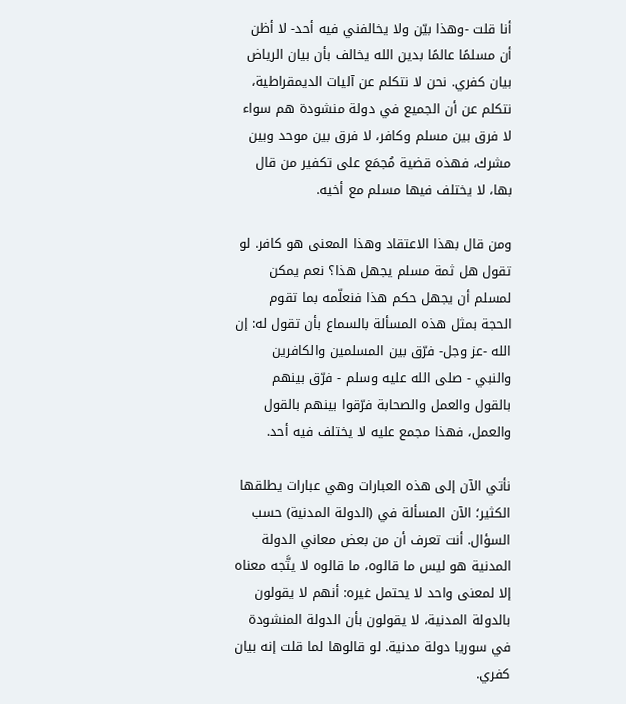أنا قلت -وهذا بيّن ولا يخالفني فيه أحد- لا أظن أن مسلمًا عالمًا بدين الله يخالف بأن بيان الرياض بيان كفري. نحن لا نتكلم عن آليات الديمقراطية، نتكلم عن أن الجميع في دولة منشودة هم سواء لا فرق بين مسلم وكافر، لا فرق بين موحد وبين مشرك، فهذه قضية مُجمَع على تكفير من قال بها، لا يختلف فيها مسلم مع أخيه.

ومن قال بهذا الاعتقاد وهذا المعنى هو كافر. لو تقول هل ثمة مسلم يجهل هذا؟ نعم يمكن لمسلم أن يجهل حكم هذا فنعلّمه بما تقوم الحجة بمثل هذه المسألة بالسماع بأن تقول له: إن الله -عز وجل- فرّق بين المسلمين والكافرين والنبي - صلى الله عليه وسلم - فرّق بينهم بالقول والعمل والصحابة فرّقوا بينهم بالقول والعمل، فهذا مجمع عليه لا يختلف فيه أحد.

نأتي الآن إلى هذه العبارات وهي عبارات يطلقها الكثير؛ الآن المسألة في (الدولة المدنية) حسب السؤال. أنت تعرف أن من بعض معاني الدولة المدنية هو ليس ما قالوه، ما قالوه لا يتَّجه معناه إلا لمعنى واحد لا يحتمل غيره: أنهم لا يقولون بالدولة المدنية، لا يقولون بأن الدولة المنشودة في سوريا دولة مدنية. لو قالوها لما قلت إنه بيان كفري.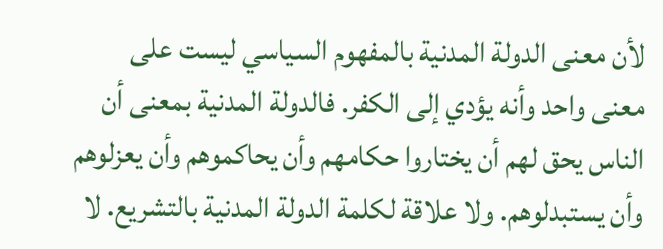لأن معنى الدولة المدنية بالمفهوم السياسي ليست على معنى واحد وأنه يؤدي إلى الكفر. فالدولة المدنية بمعنى أن الناس يحق لهم أن يختاروا حكامهم وأن يحاكموهم وأن يعزلوهم وأن يستبدلوهم. ولا علاقة لكلمة الدولة المدنية بالتشريع. لا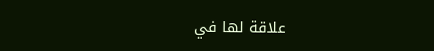علاقة لها في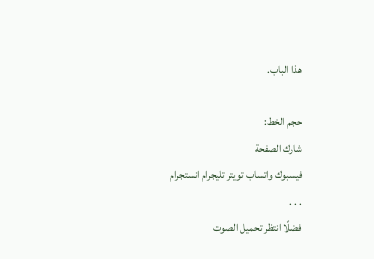هذا الباب.

حجم الخط:
شارك الصفحة
فيسبوك واتساب تويتر تليجرام انستجرام
. . .
فضلًا انتظر تحميل الصوت